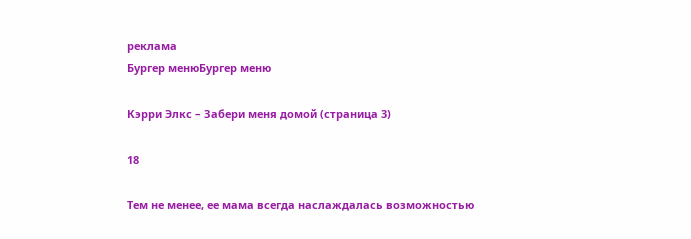реклама
Бургер менюБургер меню

Кэрри Элкс – Забери меня домой (страница 3)

18

Тем не менее, ее мама всегда наслаждалась возможностью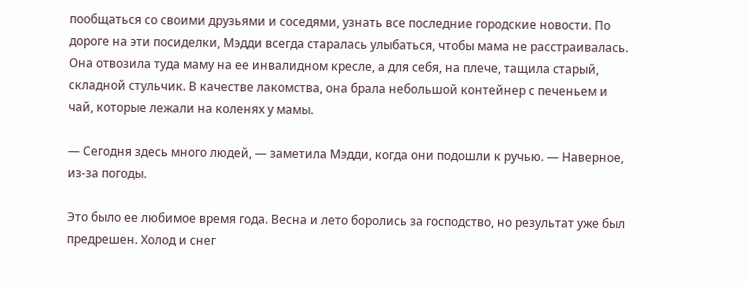пообщаться со своими друзьями и соседями, узнать все последние городские новости. По дороге на эти посиделки, Мэдди всегда старалась улыбаться, чтобы мама не расстраивалась. Она отвозила туда маму на ее инвалидном кресле, а для себя, на плече, тащила старый, складной стульчик. В качестве лакомства, она брала небольшой контейнер с печеньем и чай, которые лежали на коленях у мамы.

— Сегодня здесь много людей, — заметила Мэдди, когда они подошли к ручью. — Наверное, из-за погоды.

Это было ее любимое время года. Весна и лето боролись за господство, но результат уже был предрешен. Холод и снег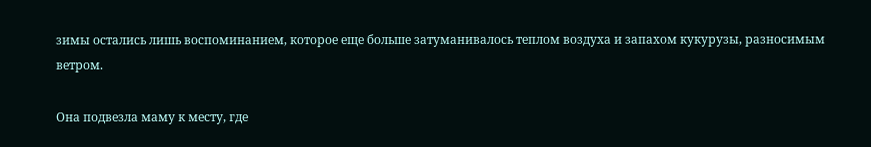зимы остались лишь воспоминанием, которое еще больше затуманивалось теплом воздуха и запахом кукурузы, разносимым ветром.

Она подвезла маму к месту, где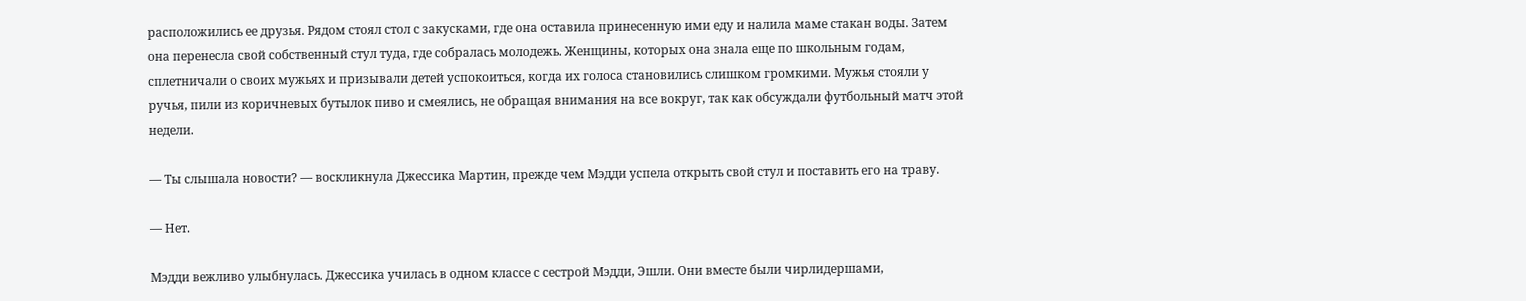расположились ее друзья. Рядом стоял стол с закусками, где она оставила принесенную ими еду и налила маме стакан воды. Затем она перенесла свой собственный стул туда, где собралась молодежь. Женщины, которых она знала еще по школьным годам, сплетничали о своих мужьях и призывали детей успокоиться, когда их голоса становились слишком громкими. Мужья стояли у ручья, пили из коричневых бутылок пиво и смеялись, не обращая внимания на все вокруг, так как обсуждали футбольный матч этой недели.

— Ты слышала новости? — воскликнула Джессика Мартин, прежде чем Мэдди успела открыть свой стул и поставить его на траву.

— Нет.

Мэдди вежливо улыбнулась. Джессика училась в одном классе с сестрой Мэдди, Эшли. Они вместе были чирлидершами,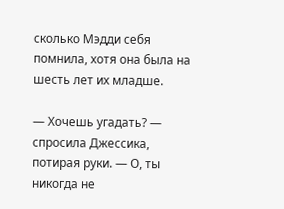сколько Мэдди себя помнила, хотя она была на шесть лет их младше.

— Хочешь угадать? — спросила Джессика, потирая руки. — О, ты никогда не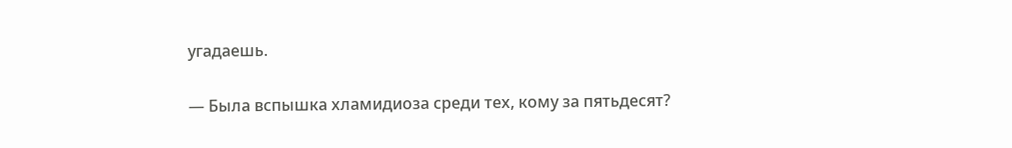угадаешь.

— Была вспышка хламидиоза среди тех, кому за пятьдесят?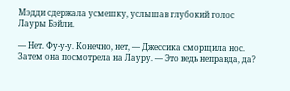Мэдди сдержала усмешку, услышав глубокий голос Лауры Бэйли.

— Нет. Фу-у-у. Конечно, нет, — Джессика сморщила нос. Затем она посмотрела на Лауру. — Это ведь неправда, да?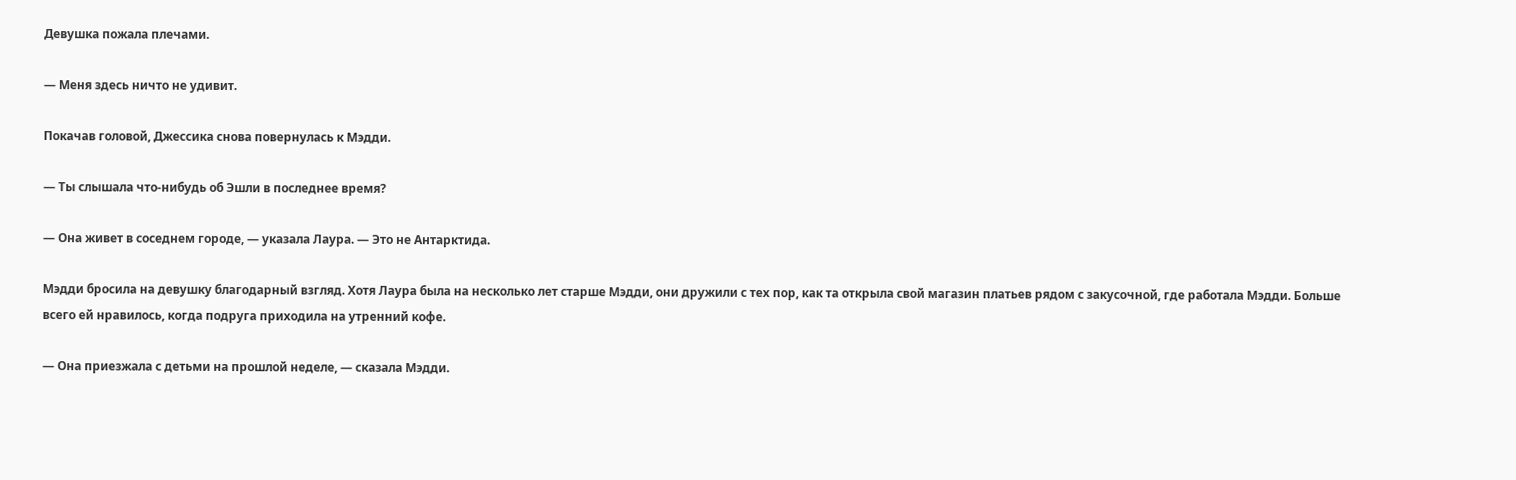Девушка пожала плечами.

— Меня здесь ничто не удивит.

Покачав головой, Джессика снова повернулась к Мэдди.

— Ты слышала что-нибудь об Эшли в последнее время?

— Она живет в соседнем городе, — указала Лаура. — Это не Антарктида.

Мэдди бросила на девушку благодарный взгляд. Хотя Лаура была на несколько лет старше Мэдди, они дружили с тех пор, как та открыла свой магазин платьев рядом с закусочной, где работала Мэдди. Больше всего ей нравилось, когда подруга приходила на утренний кофе.

— Она приезжала с детьми на прошлой неделе, — сказала Мэдди.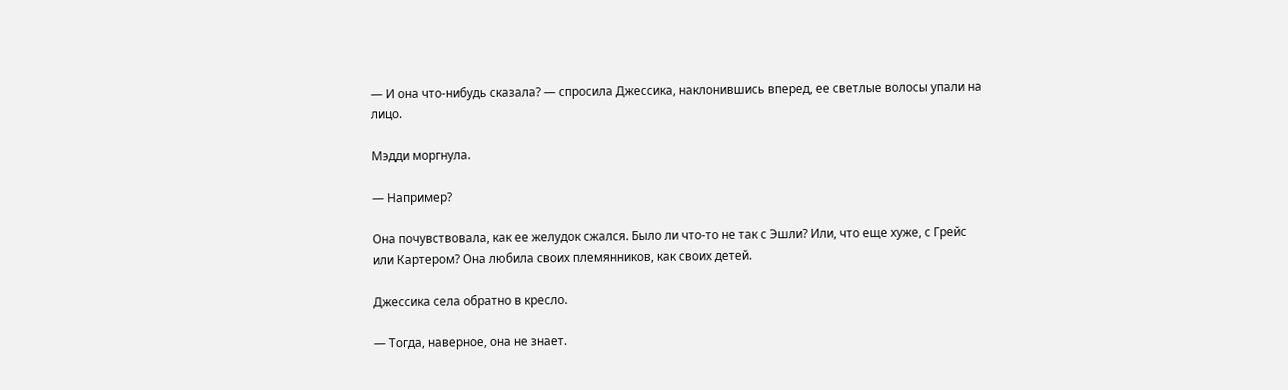— И она что-нибудь сказала? — спросила Джессика, наклонившись вперед, ее светлые волосы упали на лицо.

Мэдди моргнула.

— Например?

Она почувствовала, как ее желудок сжался. Было ли что-то не так с Эшли? Или, что еще хуже, с Грейс или Картером? Она любила своих племянников, как своих детей.

Джессика села обратно в кресло.

— Тогда, наверное, она не знает.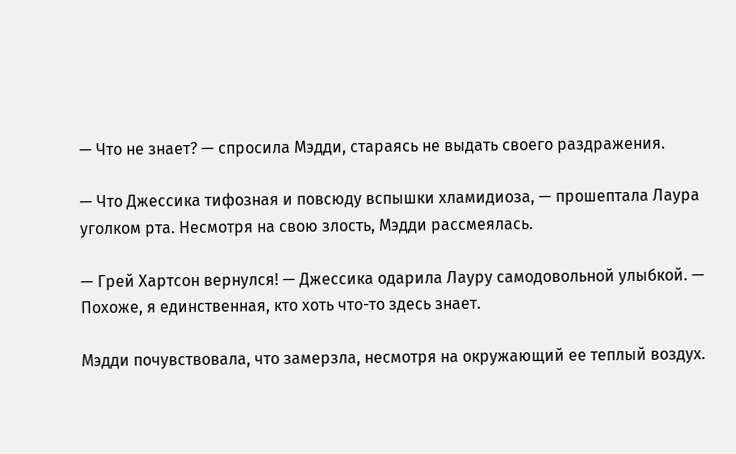— Что не знает? — спросила Мэдди, стараясь не выдать своего раздражения.

— Что Джессика тифозная и повсюду вспышки хламидиоза, — прошептала Лаура уголком рта. Несмотря на свою злость, Мэдди рассмеялась.

— Грей Хартсон вернулся! — Джессика одарила Лауру самодовольной улыбкой. — Похоже, я единственная, кто хоть что-то здесь знает.

Мэдди почувствовала, что замерзла, несмотря на окружающий ее теплый воздух.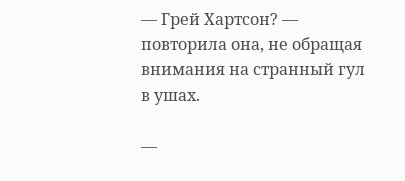— Грей Хартсон? — повторила она, не обращая внимания на странный гул в ушах.

—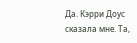Да. Кэрри Доус сказала мне. Та,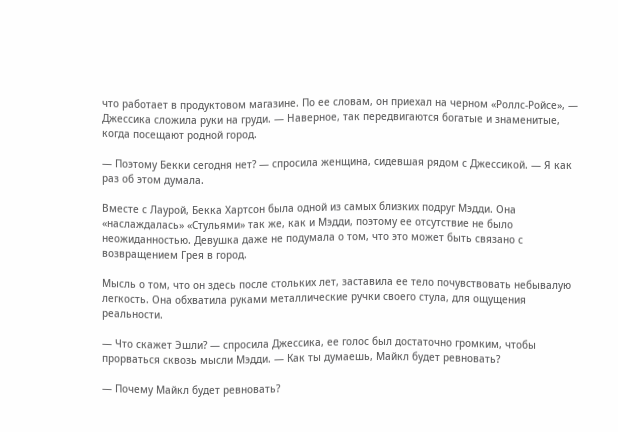что работает в продуктовом магазине. По ее словам, он приехал на черном «Роллс-Ройсе», — Джессика сложила руки на груди. — Наверное, так передвигаются богатые и знаменитые, когда посещают родной город.

— Поэтому Бекки сегодня нет? — спросила женщина, сидевшая рядом с Джессикой. — Я как раз об этом думала.

Вместе с Лаурой, Бекка Хартсон была одной из самых близких подруг Мэдди. Она «наслаждалась» «Стульями» так же, как и Мэдди, поэтому ее отсутствие не было неожиданностью. Девушка даже не подумала о том, что это может быть связано с возвращением Грея в город.

Мысль о том, что он здесь после стольких лет, заставила ее тело почувствовать небывалую легкость. Она обхватила руками металлические ручки своего стула, для ощущения реальности.

— Что скажет Эшли? — спросила Джессика, ее голос был достаточно громким, чтобы прорваться сквозь мысли Мэдди. — Как ты думаешь, Майкл будет ревновать?

— Почему Майкл будет ревновать?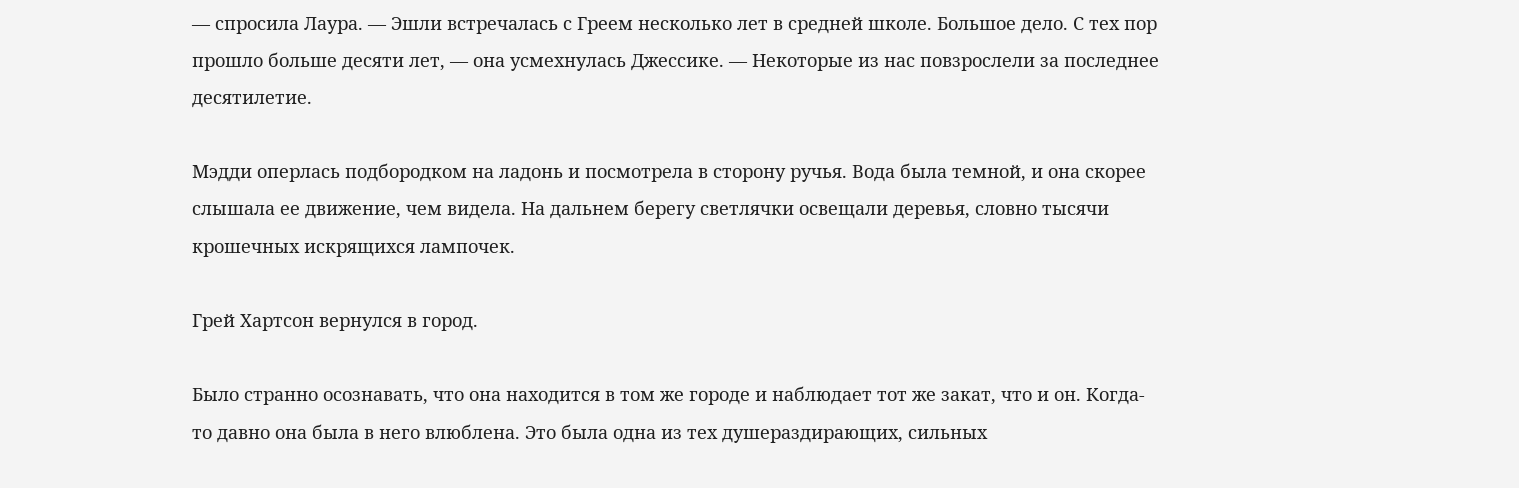— спросила Лаура. — Эшли встречалась с Греем несколько лет в средней школе. Большое дело. С тех пор прошло больше десяти лет, — она усмехнулась Джессике. — Некоторые из нас повзрослели за последнее десятилетие.

Мэдди оперлась подбородком на ладонь и посмотрела в сторону ручья. Вода была темной, и она скорее слышала ее движение, чем видела. На дальнем берегу светлячки освещали деревья, словно тысячи крошечных искрящихся лампочек.

Грей Хартсон вернулся в город.

Было странно осознавать, что она находится в том же городе и наблюдает тот же закат, что и он. Когда-то давно она была в него влюблена. Это была одна из тех душераздирающих, сильных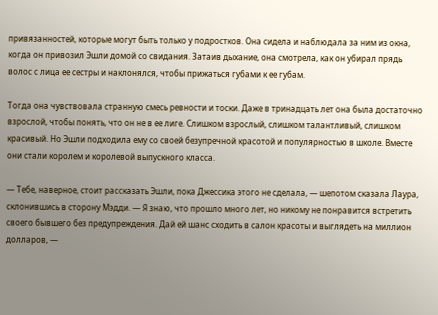привязанностей, которые могут быть только у подростков. Она сидела и наблюдала за ним из окна, когда он привозил Эшли домой со свидания. Затаив дыхание, она смотрела, как он убирал прядь волос с лица ее сестры и наклонялся, чтобы прижаться губами к ее губам.

Тогда она чувствовала странную смесь ревности и тоски. Даже в тринадцать лет она была достаточно взрослой, чтобы понять, что он не в ее лиге. Слишком взрослый, слишком талантливый, слишком красивый. Но Эшли подходила ему со своей безупречной красотой и популярностью в школе. Вместе они стали королем и королевой выпускного класса.

— Тебе, наверное, стоит рассказать Эшли, пока Джессика этого не сделала, — шепотом сказала Лаура, склонившись в сторону Мэдди. — Я знаю, что прошло много лет, но никому не понравится встретить своего бывшего без предупреждения. Дай ей шанс сходить в салон красоты и выглядеть на миллион долларов, —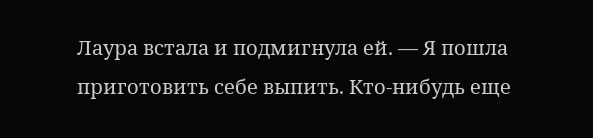Лаура встала и подмигнула ей. — Я пошла приготовить себе выпить. Кто-нибудь еще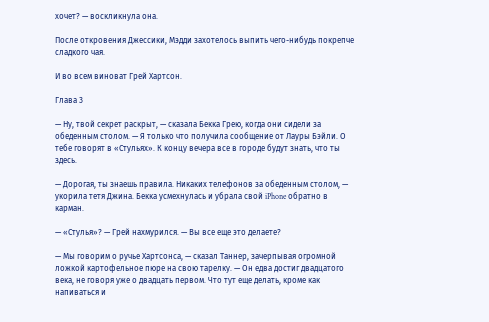хочет? — воскликнула она.

После откровения Джессики, Мэдди захотелось выпить чего-нибудь покрепче сладкого чая.

И во всем виноват Грей Хартсон.

Глава 3

— Ну, твой секрет раскрыт, — сказала Бекка Грею, когда они сидели за обеденным столом. — Я только что получила сообщение от Лауры Бэйли. О тебе говорят в «Стульях». К концу вечера все в городе будут знать, что ты здесь.

— Дорогая, ты знаешь правила. Никаких телефонов за обеденным столом, — укорила тетя Джина. Бекка усмехнулась и убрала свой iPhone обратно в карман.

— «Стулья»? — Грей нахмурился. — Вы все еще это делаете?

— Мы говорим о ручье Хартсонса, — сказал Таннер, зачерпывая огромной ложкой картофельное пюре на свою тарелку. — Он едва достиг двадцатого века, не говоря уже о двадцать первом. Что тут еще делать, кроме как напиваться и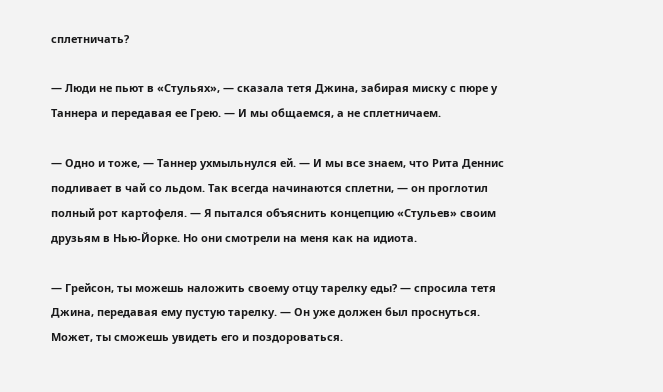сплетничать?

— Люди не пьют в «Стульях», — сказала тетя Джина, забирая миску с пюре у Таннера и передавая ее Грею. — И мы общаемся, а не сплетничаем.

— Одно и тоже, — Таннер ухмыльнулся ей. — И мы все знаем, что Рита Деннис подливает в чай со льдом. Так всегда начинаются сплетни, — он проглотил полный рот картофеля. — Я пытался объяснить концепцию «Стульев» своим друзьям в Нью-Йорке. Но они смотрели на меня как на идиота.

— Грейсон, ты можешь наложить своему отцу тарелку еды? — спросила тетя Джина, передавая ему пустую тарелку. — Он уже должен был проснуться. Может, ты сможешь увидеть его и поздороваться.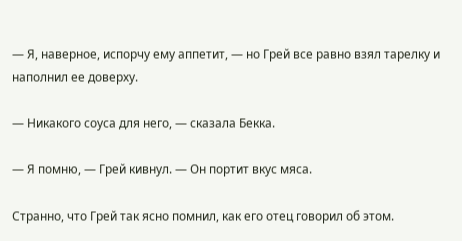— Я, наверное, испорчу ему аппетит, — но Грей все равно взял тарелку и наполнил ее доверху.

— Никакого соуса для него, — сказала Бекка.

— Я помню, — Грей кивнул. — Он портит вкус мяса.

Странно, что Грей так ясно помнил, как его отец говорил об этом.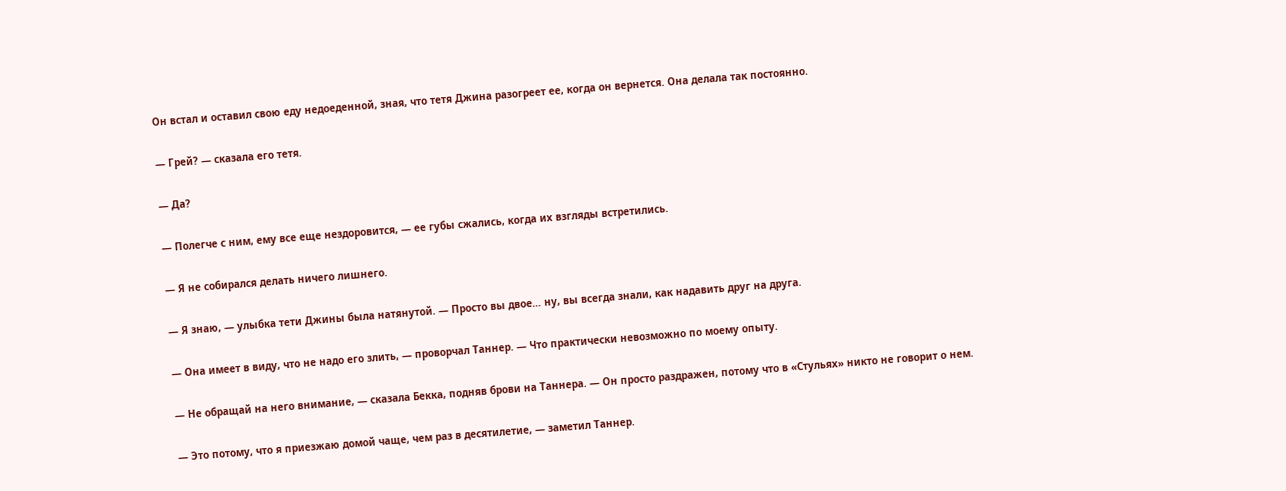Он встал и оставил свою еду недоеденной, зная, что тетя Джина разогреет ее, когда он вернется. Она делала так постоянно.

— Грей? — сказала его тетя.

— Да?

— Полегче с ним, ему все еще нездоровится, — ее губы сжались, когда их взгляды встретились.

— Я не собирался делать ничего лишнего.

— Я знаю, — улыбка тети Джины была натянутой. — Просто вы двое… ну, вы всегда знали, как надавить друг на друга.

— Она имеет в виду, что не надо его злить, — проворчал Таннер. — Что практически невозможно по моему опыту.

— Не обращай на него внимание, — сказала Бекка, подняв брови на Таннера. — Он просто раздражен, потому что в «Стульях» никто не говорит о нем.

— Это потому, что я приезжаю домой чаще, чем раз в десятилетие, — заметил Таннер.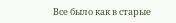Все было как в старые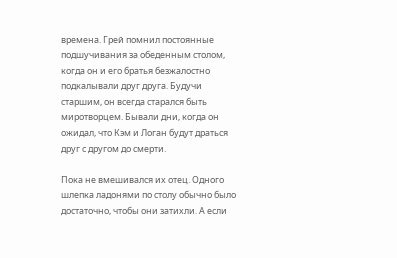времена. Грей помнил постоянные подшучивания за обеденным столом, когда он и его братья безжалостно подкалывали друг друга. Будучи старшим, он всегда старался быть миротворцем. Бывали дни, когда он ожидал, что Кэм и Логан будут драться друг с другом до смерти.

Пока не вмешивался их отец. Одного шлепка ладонями по столу обычно было достаточно, чтобы они затихли. А если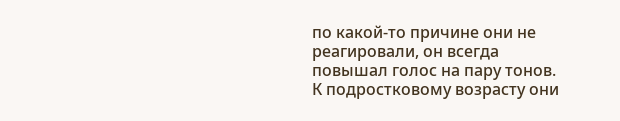по какой-то причине они не реагировали, он всегда повышал голос на пару тонов. К подростковому возрасту они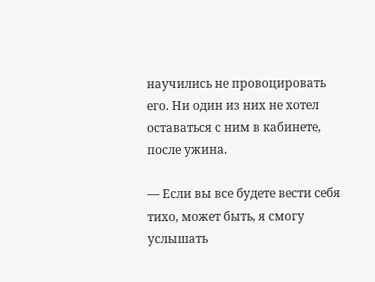научились не провоцировать его. Ни один из них не хотел оставаться с ним в кабинете, после ужина.

— Если вы все будете вести себя тихо, может быть, я смогу услышать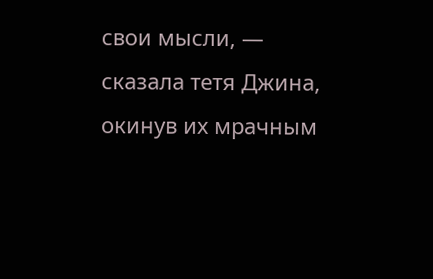свои мысли, — сказала тетя Джина, окинув их мрачным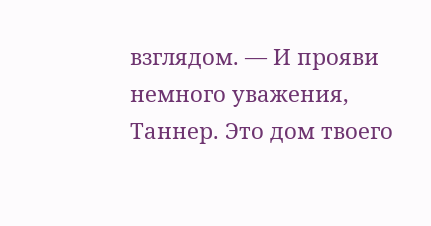взглядом. — И прояви немного уважения, Таннер. Это дом твоего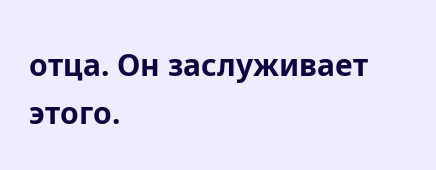отца. Он заслуживает этого.